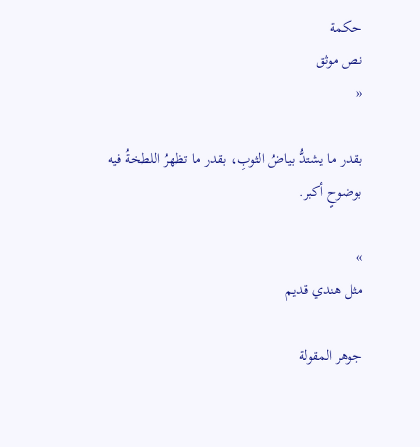حكمة
نص موثق
«

بقدر ما يشتدُّ بياضُ الثوبِ، بقدر ما تظهرُ اللطخةُ فيه بوضوحٍ أكبر.

»
مثل هندي قديم

جوهر المقولة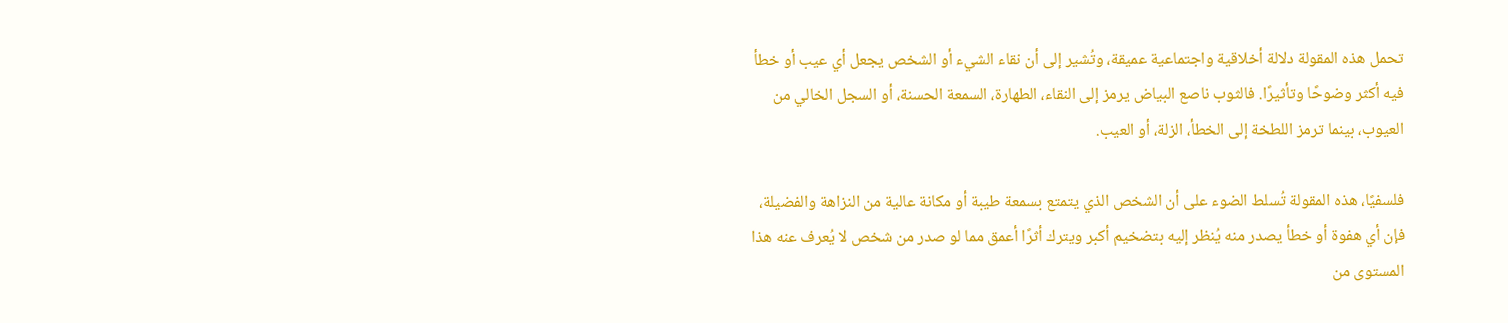تحمل هذه المقولة دلالة أخلاقية واجتماعية عميقة، وتُشير إلى أن نقاء الشيء أو الشخص يجعل أي عيب أو خطأ فيه أكثر وضوحًا وتأثيرًا. فالثوب ناصع البياض يرمز إلى النقاء، الطهارة، السمعة الحسنة، أو السجل الخالي من العيوب، بينما ترمز اللطخة إلى الخطأ، الزلة، أو العيب.

فلسفيًا، هذه المقولة تُسلط الضوء على أن الشخص الذي يتمتع بسمعة طيبة أو مكانة عالية من النزاهة والفضيلة، فإن أي هفوة أو خطأ يصدر منه يُنظر إليه بتضخيم أكبر ويترك أثرًا أعمق مما لو صدر من شخص لا يُعرف عنه هذا المستوى من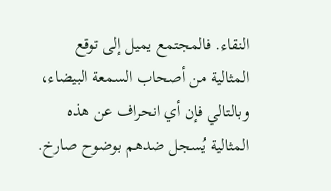النقاء. فالمجتمع يميل إلى توقع المثالية من أصحاب السمعة البيضاء، وبالتالي فإن أي انحراف عن هذه المثالية يُسجل ضدهم بوضوح صارخ.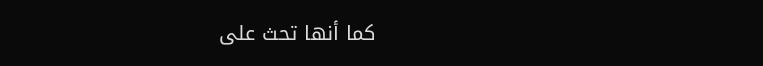كما أنها تحث على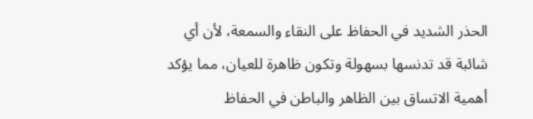الحذر الشديد في الحفاظ على النقاء والسمعة، لأن أي شائبة قد تدنسها بسهولة وتكون ظاهرة للعيان، مما يؤكد أهمية الاتساق بين الظاهر والباطن في الحفاظ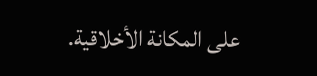على المكانة الأخلاقية.